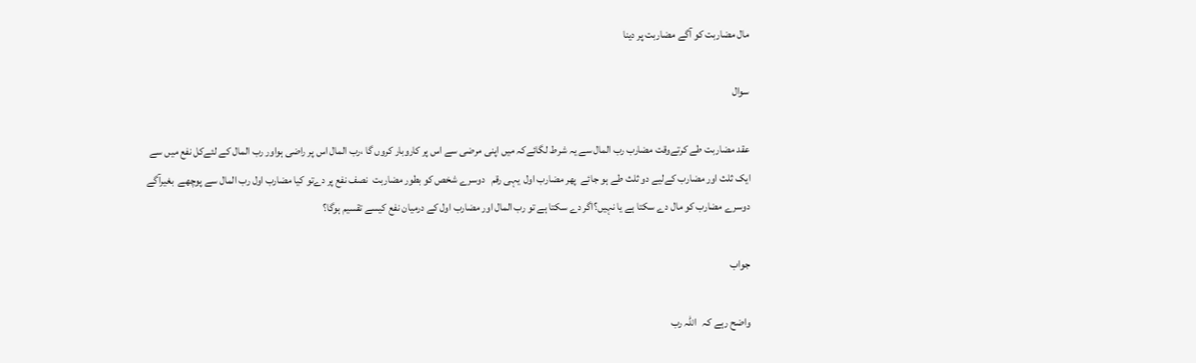مال مضاربت کو آگے مضاربت پر دینا

سوال

عقد مضاربت طے کرتےوقت مضارب رب المال سے یہ شرط لگائےکہ میں اپنی مرضی سے اس پر کاروبار کروں گا ،رب المال اس پر راضی ہواور رب المال کے لئےکل نفع میں سے ایک ثلث اور مضارب کےلیے دو ثلث طے ہو جائے  پھر مضارب اول  یہی رقم   دوسرے شخص کو بطور مضاربت  نصف نفع پر دےتو کیا مضارب اول رب المال سے پوچھے  بغیرآگے دوسرے مضارب کو مال دے سکتا ہے یا نہیں؟اگر دے سکتا ہے تو رب المال اور مضارب اول کے درمیان نفع کیسے تقسیم ہوگا؟

جواب

واضح رہے کہ   اللہ رب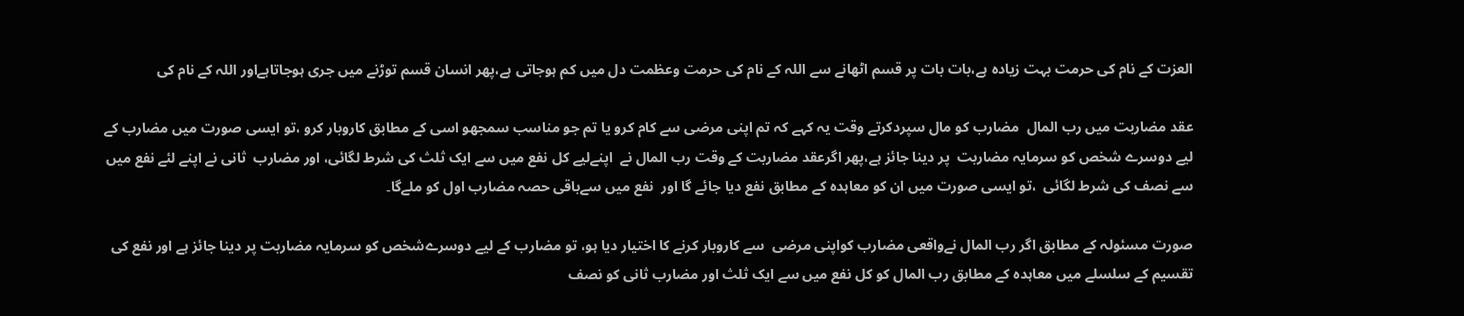العزت کے نام کی حرمت بہت زیادہ ہے،بات بات پر قسم اٹھانے سے اللہ کے نام کی حرمت وعظمت دل میں کم ہوجاتی ہے،پھر انسان قسم توڑنے میں جری ہوجاتاہےاور اللہ کے نام کی

عقد مضاربت میں رب المال  مضارب کو مال سپردکرتے وقت یہ کہے کہ تم اپنی مرضی سے کام کرو یا تم جو مناسب سمجھو اسی کے مطابق کاروبار کرو ،تو ایسی صورت میں مضارب کے لیے دوسرے شخص کو سرمایہ مضاربت  پر دینا جائز ہے،پھر اگرعقد مضاربت کے وقت رب المال نے  اپنےلیے کل نفع میں سے ایک ثلث کی شرط لگائی، اور مضارب  ثانی نے اپنے لئے نفع میں سے نصف کی شرط لگائی  ،تو ایسی صورت میں ان کو معاہدہ کے مطابق نفع دیا جائے گا اور  نفع میں سےباقی حصہ مضارب اول کو ملےگا۔

صورت مسئولہ کے مطابق اگر رب المال نےواقعی مضارب کواپنی مرضی  سے کاروبار کرنے کا اختیار دیا ہو، تو مضارب کے لیے دوسرےشخص کو سرمایہ مضاربت پر دینا جائز ہے اور نفع کی تقسیم کے سلسلے میں معاہدہ کے مطابق رب المال کو کل نفع میں سے ایک ثلث اور مضارب ثانی کو نصف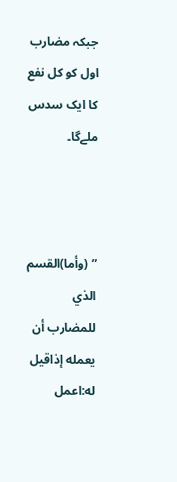جبکہ مضارب اول کو کل نفع کا ایک سدس  ملےگا۔



” (وأما)القسم الذي للمضارب أن يعمله إذاقيل له:اعمل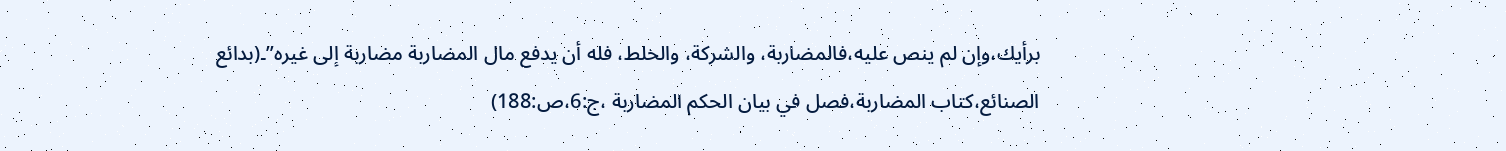برأيك،وإن لم ينص عليه،فالمضاربة، والشركة، والخلط، فله أن يدفع مال المضاربة مضاربة إلى غيره”۔(بدائع الصنائع،كتاب المضاربة،فصل في بيان الحكم المضاربة ،ج:6،ص:188)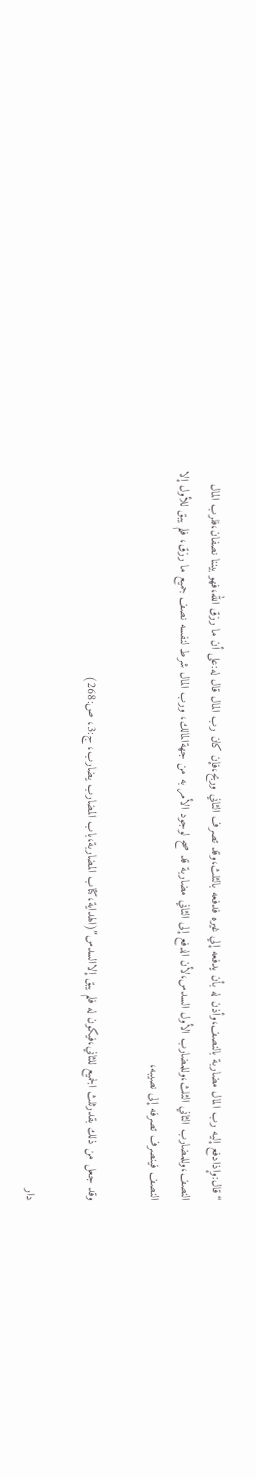“قال:وإذادفع إليه رب المال مضاربة بالنصف،وأذن له بأن يدفعه إلي غيره فدفعه بالثلث،وقد تصرف الثاني وربح،فإن كان رب المال قال له:على أن ما رزق الله،فهو بيننا نصفان،فلرب المال النصف،وللمضارب الثاني الثلث،وللمضارب الأول السدس،لأن الدفع إلى الثاني مضاربة قد صح لوجود الأمر به من جهةالمالك، ورب المال شرط لنفسه نصف جميع ما رزق، فلم يبق للأول إلا النصف فينصرف تصرفه إلى نصيبه،

وقد جعل من ذلك بقدرثلث الجميع للثاني،فيكون له فلم يبق إلاالسدس”(الهداية،كتاب المضاربة،باب المضارب يضارب، ج:3، ص:268)

دار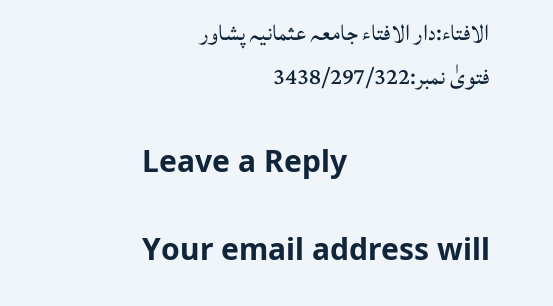الافتاء:دار الافتاء جامعہ عثمانیہ پشاور
فتویٰ نمبر:3438/297/322

Leave a Reply

Your email address will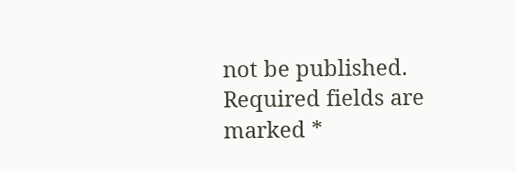not be published. Required fields are marked *